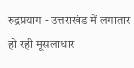रुद्रप्रयाग - उत्तराखंड में लगातार हो रही मूसलाधार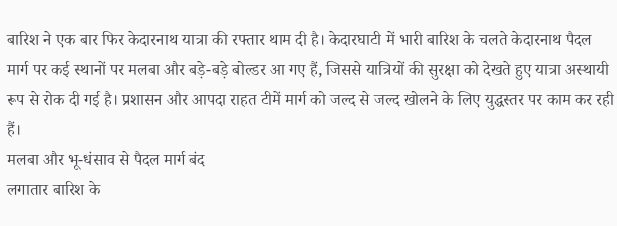बारिश ने एक बार फिर केदारनाथ यात्रा की रफ्तार थाम दी है। केदारघाटी में भारी बारिश के चलते केदारनाथ पैदल मार्ग पर कई स्थानों पर मलबा और बड़े-बड़े बोल्डर आ गए हैं, जिससे यात्रियों की सुरक्षा को देखते हुए यात्रा अस्थायी रूप से रोक दी गई है। प्रशासन और आपदा राहत टीमें मार्ग को जल्द से जल्द खोलने के लिए युद्धस्तर पर काम कर रही हैं।
मलबा और भू-धंसाव से पैदल मार्ग बंद
लगातार बारिश के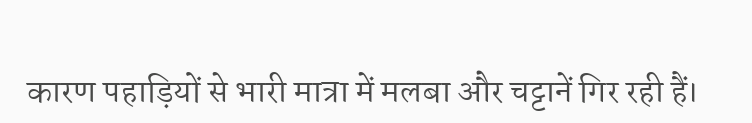कारण पहाड़ियों से भारी मात्रा में मलबा और चट्टानें गिर रही हैं।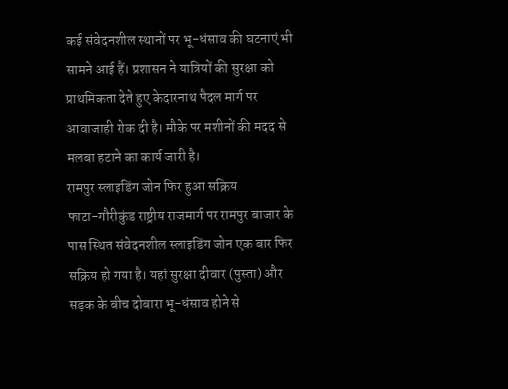कई संवेदनशील स्थानों पर भू-धंसाव की घटनाएं भी सामने आई हैं। प्रशासन ने यात्रियों की सुरक्षा को प्राथमिकता देते हुए केदारनाथ पैदल मार्ग पर आवाजाही रोक दी है। मौके पर मशीनों की मदद से मलबा हटाने का कार्य जारी है।
रामपुर स्लाइडिंग जोन फिर हुआ सक्रिय
फाटा-गौरीकुंड राष्ट्रीय राजमार्ग पर रामपुर बाजार के पास स्थित संवेदनशील स्लाइडिंग जोन एक बार फिर सक्रिय हो गया है। यहां सुरक्षा दीवार (पुस्ता) और सड़क के बीच दोबारा भू-धंसाव होने से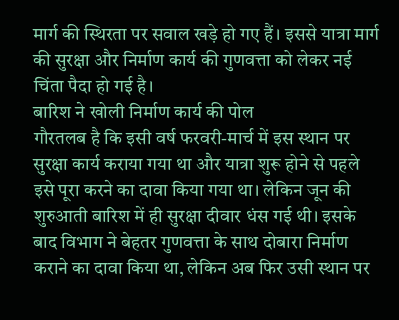मार्ग की स्थिरता पर सवाल खड़े हो गए हैं। इससे यात्रा मार्ग की सुरक्षा और निर्माण कार्य की गुणवत्ता को लेकर नई चिंता पैदा हो गई है।
बारिश ने खोली निर्माण कार्य की पोल
गौरतलब है कि इसी वर्ष फरवरी-मार्च में इस स्थान पर सुरक्षा कार्य कराया गया था और यात्रा शुरू होने से पहले इसे पूरा करने का दावा किया गया था। लेकिन जून की शुरुआती बारिश में ही सुरक्षा दीवार धंस गई थी। इसके बाद विभाग ने बेहतर गुणवत्ता के साथ दोबारा निर्माण कराने का दावा किया था, लेकिन अब फिर उसी स्थान पर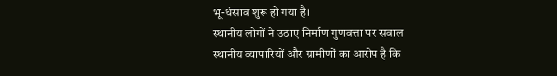भू-धंसाव शुरू हो गया है।
स्थानीय लोगों ने उठाए निर्माण गुणवत्ता पर सवाल
स्थानीय व्यापारियों और ग्रामीणों का आरोप है कि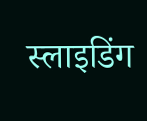स्लाइडिंग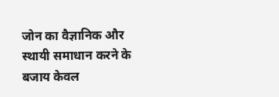जोन का वैज्ञानिक और स्थायी समाधान करने के बजाय केवल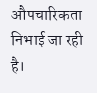औपचारिकता निभाई जा रही है।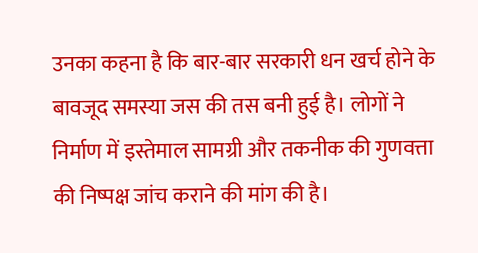उनका कहना है कि बार-बार सरकारी धन खर्च होने के बावजूद समस्या जस की तस बनी हुई है। लोगों ने निर्माण में इस्तेमाल सामग्री और तकनीक की गुणवत्ता की निष्पक्ष जांच कराने की मांग की है।